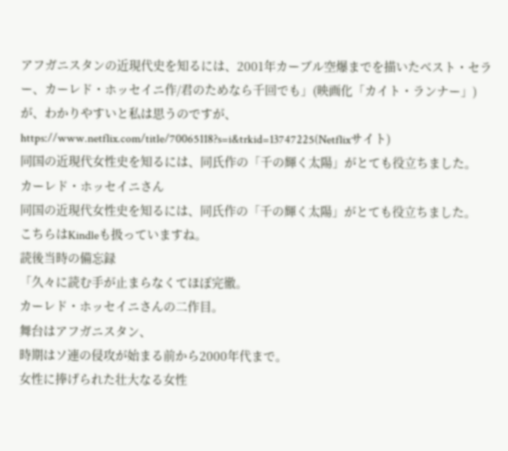アフガニスタンの近現代史を知るには、2001年カーブル空爆までを描いたベスト・セラー、カーレド・ホッセイニ作/君のためなら千回でも」(映画化「カイト・ランナー」)が、わかりやすいと私は思うのですが、https://www.netflix.com/title/70065118?s=i&trkid=13747225(Netflixサイト)
同国の近現代女性史を知るには、同氏作の「千の輝く太陽」がとても役立ちました。
カーレド・ホッセイニさん
同国の近現代女性史を知るには、同氏作の「千の輝く太陽」がとても役立ちました。
こちらはKindleも扱っていますね。
読後当時の備忘録
「久々に読む手が止まらなくてほぼ完徹。
カーレド・ホッセイニさんの二作目。
舞台はアフガニスタン、
時期はソ連の侵攻が始まる前から2000年代まで。
女性に捧げられた壮大なる女性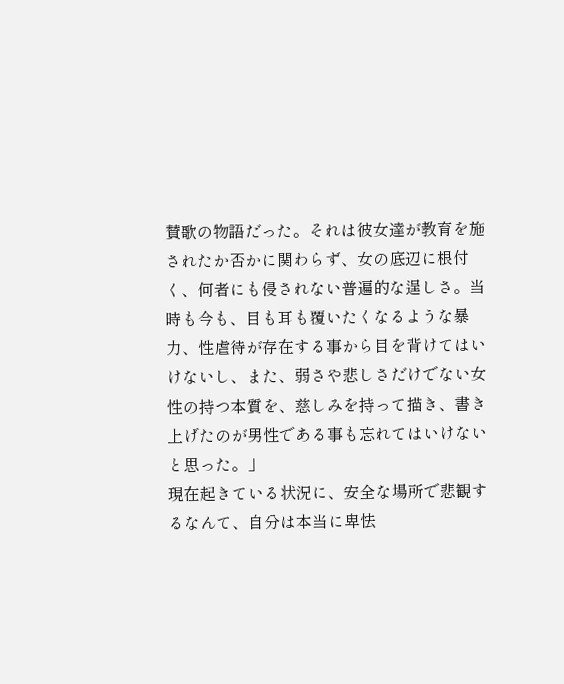賛歌の物語だった。それは彼女達が教育を施されたか否かに関わらず、女の底辺に根付く、何者にも侵されない普遍的な逞しさ。当時も今も、目も耳も覆いたくなるような暴力、性虐待が存在する事から目を背けてはいけないし、また、弱さや悲しさだけでない女性の持つ本質を、慈しみを持って描き、書き上げたのが男性である事も忘れてはいけないと思った。」
現在起きている状況に、安全な場所で悲観するなんて、自分は本当に卑怯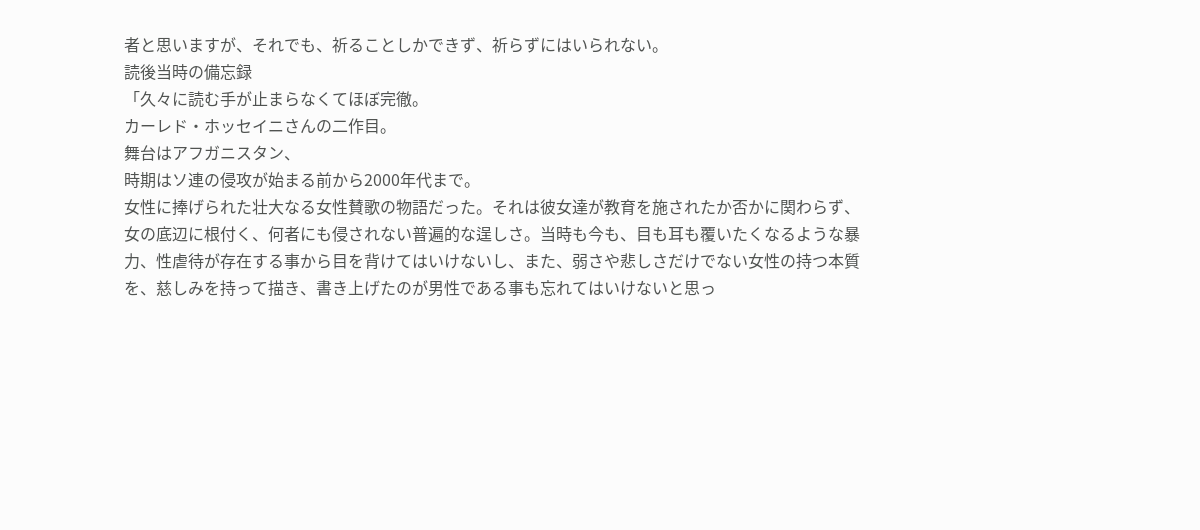者と思いますが、それでも、祈ることしかできず、祈らずにはいられない。
読後当時の備忘録
「久々に読む手が止まらなくてほぼ完徹。
カーレド・ホッセイニさんの二作目。
舞台はアフガニスタン、
時期はソ連の侵攻が始まる前から2000年代まで。
女性に捧げられた壮大なる女性賛歌の物語だった。それは彼女達が教育を施されたか否かに関わらず、女の底辺に根付く、何者にも侵されない普遍的な逞しさ。当時も今も、目も耳も覆いたくなるような暴力、性虐待が存在する事から目を背けてはいけないし、また、弱さや悲しさだけでない女性の持つ本質を、慈しみを持って描き、書き上げたのが男性である事も忘れてはいけないと思っ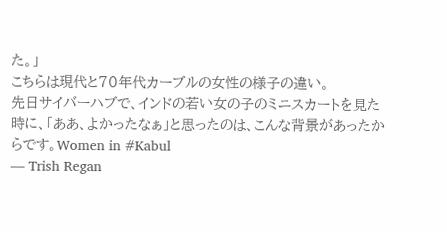た。」
こちらは現代と70年代カーブルの女性の様子の違い。
先日サイバーハブで、インドの若い女の子のミニスカートを見た時に、「ああ、よかったなぁ」と思ったのは、こんな背景があったからです。Women in #Kabul
— Trish Regan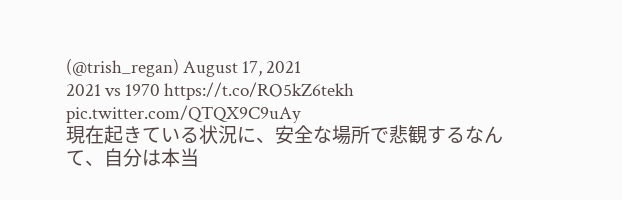(@trish_regan) August 17, 2021
2021 vs 1970 https://t.co/RO5kZ6tekh pic.twitter.com/QTQX9C9uAy
現在起きている状況に、安全な場所で悲観するなんて、自分は本当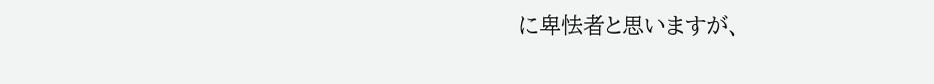に卑怯者と思いますが、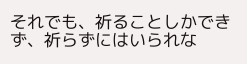それでも、祈ることしかできず、祈らずにはいられな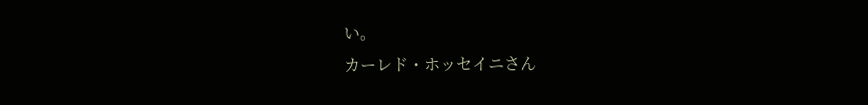い。
カーレド・ホッセイニさん